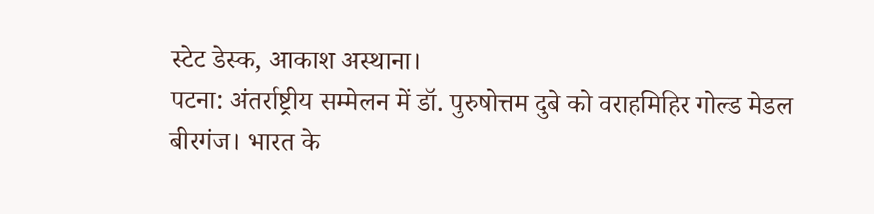स्टेट डेस्क, आकाश अस्थाना।
पटना: अंतर्राष्ट्रीय सम्मेलन में डॉ. पुरुषोत्तम दुबे को वराहमिहिर गोल्ड मेडल
बीरगंज। भारत के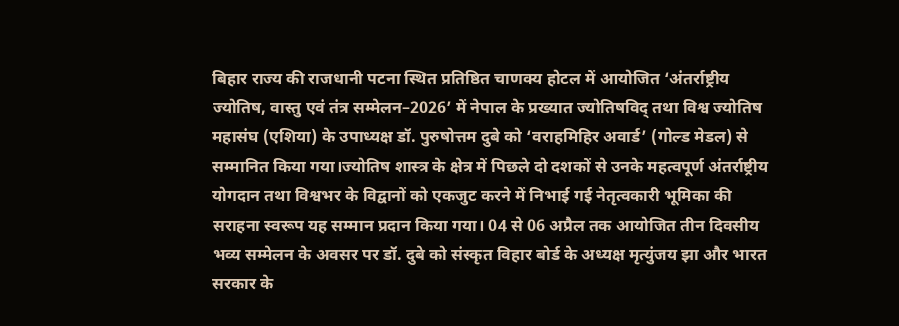बिहार राज्य की राजधानी पटना स्थित प्रतिष्ठित चाणक्य होटल में आयोजित ‘अंतर्राष्ट्रीय ज्योतिष, वास्तु एवं तंत्र सम्मेलन–2026’ में नेपाल के प्रख्यात ज्योतिषविद् तथा विश्व ज्योतिष महासंघ (एशिया) के उपाध्यक्ष डॉ. पुरुषोत्तम दुबे को ‘वराहमिहिर अवार्ड’ (गोल्ड मेडल) से सम्मानित किया गया।ज्योतिष शास्त्र के क्षेत्र में पिछले दो दशकों से उनके महत्वपूर्ण अंतर्राष्ट्रीय योगदान तथा विश्वभर के विद्वानों को एकजुट करने में निभाई गई नेतृत्वकारी भूमिका की सराहना स्वरूप यह सम्मान प्रदान किया गया। 04 से 06 अप्रैल तक आयोजित तीन दिवसीय भव्य सम्मेलन के अवसर पर डॉ. दुबे को संस्कृत विहार बोर्ड के अध्यक्ष मृत्युंजय झा और भारत सरकार के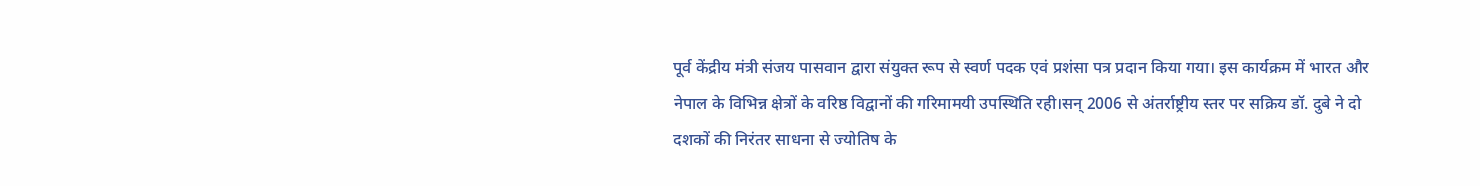पूर्व केंद्रीय मंत्री संजय पासवान द्वारा संयुक्त रूप से स्वर्ण पदक एवं प्रशंसा पत्र प्रदान किया गया। इस कार्यक्रम में भारत और नेपाल के विभिन्न क्षेत्रों के वरिष्ठ विद्वानों की गरिमामयी उपस्थिति रही।सन् 2006 से अंतर्राष्ट्रीय स्तर पर सक्रिय डॉ. दुबे ने दो दशकों की निरंतर साधना से ज्योतिष के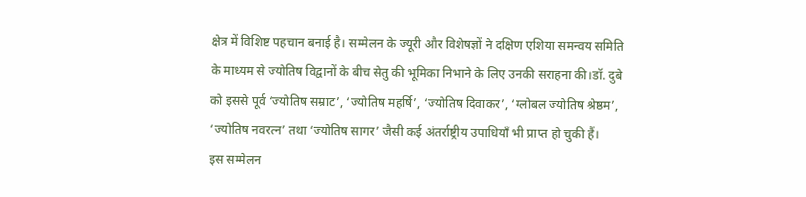क्षेत्र में विशिष्ट पहचान बनाई है। सम्मेलन के ज्यूरी और विशेषज्ञों ने दक्षिण एशिया समन्वय समिति के माध्यम से ज्योतिष विद्वानों के बीच सेतु की भूमिका निभाने के लिए उनकी सराहना की।डॉ. दुबे को इससे पूर्व ‘ज्योतिष सम्राट’, ‘ज्योतिष महर्षि’, ‘ज्योतिष दिवाकर’, ‘ग्लोबल ज्योतिष श्रेष्ठम’, ‘ज्योतिष नवरत्न’ तथा ‘ज्योतिष सागर’ जैसी कई अंतर्राष्ट्रीय उपाधियाँ भी प्राप्त हो चुकी हैं।
इस सम्मेलन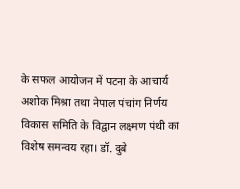के सफल आयोजन में पटना के आचार्य अशोक मिश्रा तथा नेपाल पंचांग निर्णय विकास समिति के विद्वान लक्ष्मण पंथी का विशेष समन्वय रहा। डॉ. दुबे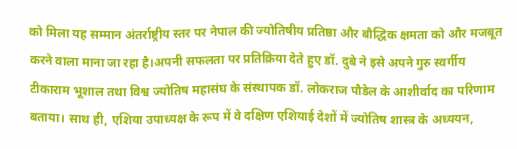को मिला यह सम्मान अंतर्राष्ट्रीय स्तर पर नेपाल की ज्योतिषीय प्रतिष्ठा और बौद्धिक क्षमता को और मजबूत करने वाला माना जा रहा है।अपनी सफलता पर प्रतिक्रिया देते हुए डॉ. दुबे ने इसे अपने गुरु स्वर्गीय टीकाराम भूशाल तथा विश्व ज्योतिष महासंघ के संस्थापक डॉ. लोकराज पौडेल के आशीर्वाद का परिणाम बताया। साथ ही, एशिया उपाध्यक्ष के रूप में वे दक्षिण एशियाई देशों में ज्योतिष शास्त्र के अध्ययन,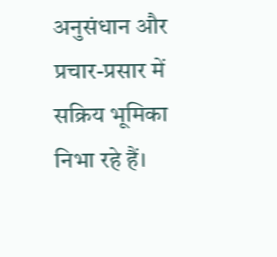अनुसंधान और प्रचार-प्रसार में सक्रिय भूमिका निभा रहे हैं।